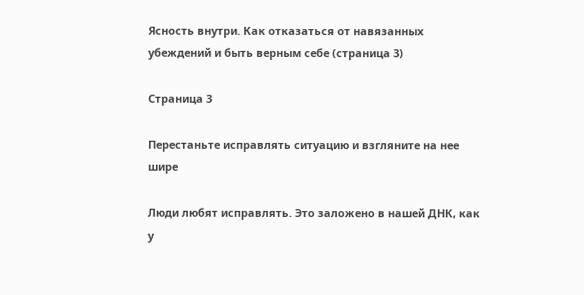Ясность внутри. Как отказаться от навязанных убеждений и быть верным себе (страница 3)

Страница 3

Перестаньте исправлять ситуацию и взгляните на нее шире

Люди любят исправлять. Это заложено в нашей ДНК, как у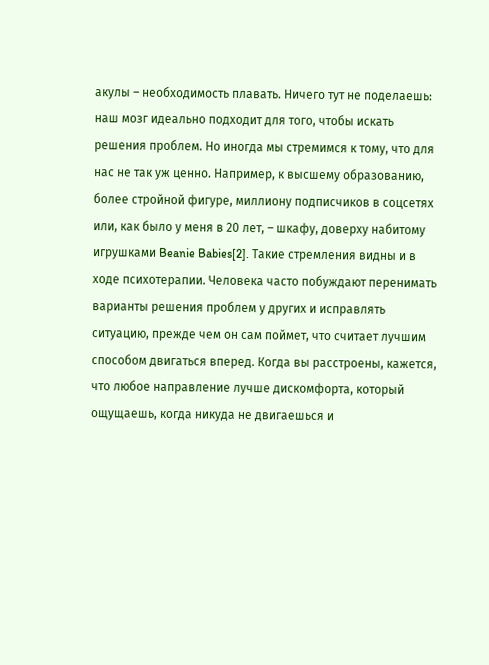акулы – необходимость плавать. Ничего тут не поделаешь: наш мозг идеально подходит для того, чтобы искать решения проблем. Но иногда мы стремимся к тому, что для нас не так уж ценно. Например, к высшему образованию, более стройной фигуре, миллиону подписчиков в соцсетях или, как было у меня в 20 лет, – шкафу, доверху набитому игрушками Beanie Babies[2]. Такие стремления видны и в ходе психотерапии. Человека часто побуждают перенимать варианты решения проблем у других и исправлять ситуацию, прежде чем он сам поймет, что считает лучшим способом двигаться вперед. Когда вы расстроены, кажется, что любое направление лучше дискомфорта, который ощущаешь, когда никуда не двигаешься и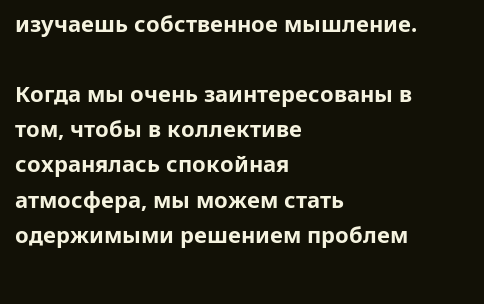изучаешь собственное мышление.

Когда мы очень заинтересованы в том, чтобы в коллективе сохранялась спокойная атмосфера, мы можем стать одержимыми решением проблем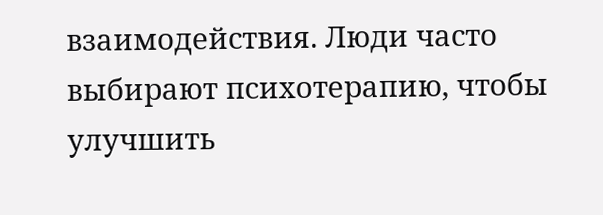взаимодействия. Люди часто выбирают психотерапию, чтобы улучшить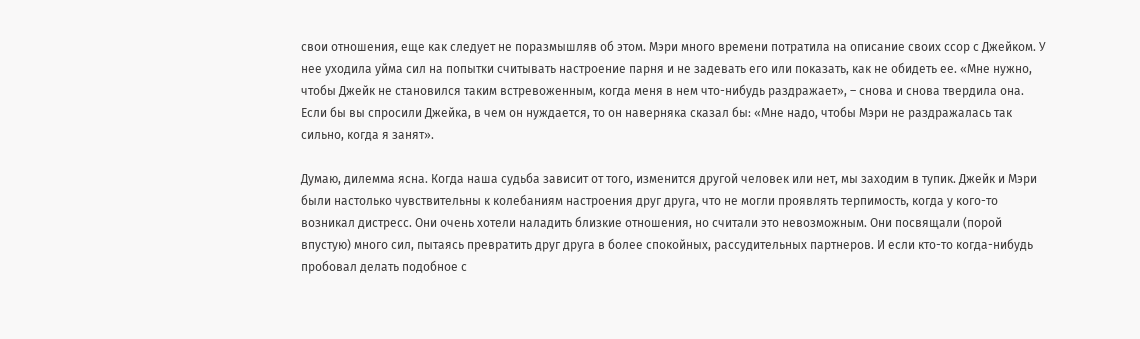свои отношения, еще как следует не поразмышляв об этом. Мэри много времени потратила на описание своих ссор с Джейком. У нее уходила уйма сил на попытки считывать настроение парня и не задевать его или показать, как не обидеть ее. «Мне нужно, чтобы Джейк не становился таким встревоженным, когда меня в нем что-нибудь раздражает», – снова и снова твердила она. Если бы вы спросили Джейка, в чем он нуждается, то он наверняка сказал бы: «Мне надо, чтобы Мэри не раздражалась так сильно, когда я занят».

Думаю, дилемма ясна. Когда наша судьба зависит от того, изменится другой человек или нет, мы заходим в тупик. Джейк и Мэри были настолько чувствительны к колебаниям настроения друг друга, что не могли проявлять терпимость, когда у кого-то возникал дистресс. Они очень хотели наладить близкие отношения, но считали это невозможным. Они посвящали (порой впустую) много сил, пытаясь превратить друг друга в более спокойных, рассудительных партнеров. И если кто-то когда-нибудь пробовал делать подобное с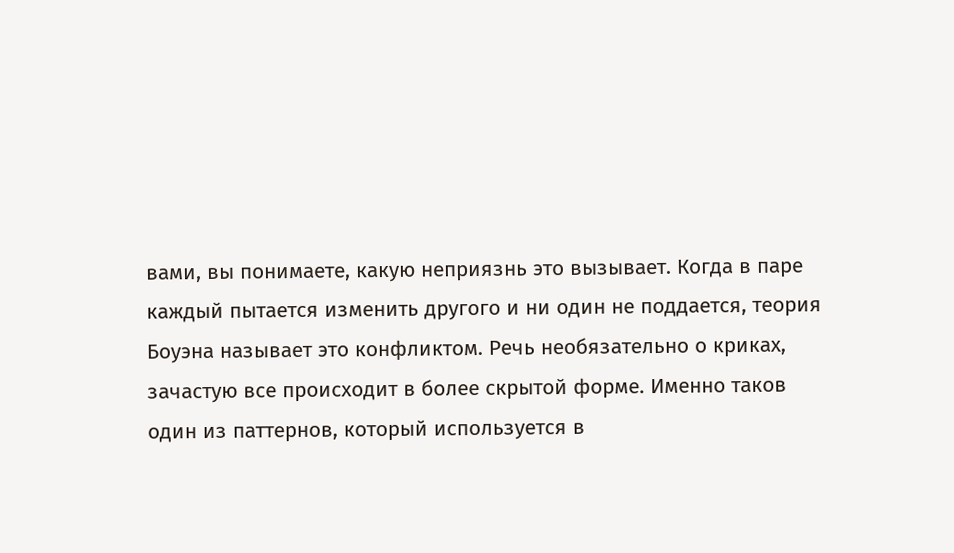вами, вы понимаете, какую неприязнь это вызывает. Когда в паре каждый пытается изменить другого и ни один не поддается, теория Боуэна называет это конфликтом. Речь необязательно о криках, зачастую все происходит в более скрытой форме. Именно таков один из паттернов, который используется в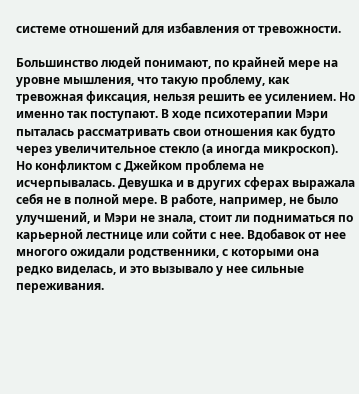системе отношений для избавления от тревожности.

Большинство людей понимают, по крайней мере на уровне мышления, что такую проблему, как тревожная фиксация, нельзя решить ее усилением. Но именно так поступают. В ходе психотерапии Мэри пыталась рассматривать свои отношения как будто через увеличительное стекло (а иногда микроскоп). Но конфликтом с Джейком проблема не исчерпывалась. Девушка и в других сферах выражала себя не в полной мере. В работе, например, не было улучшений, и Мэри не знала, стоит ли подниматься по карьерной лестнице или сойти с нее. Вдобавок от нее многого ожидали родственники, с которыми она редко виделась, и это вызывало у нее сильные переживания.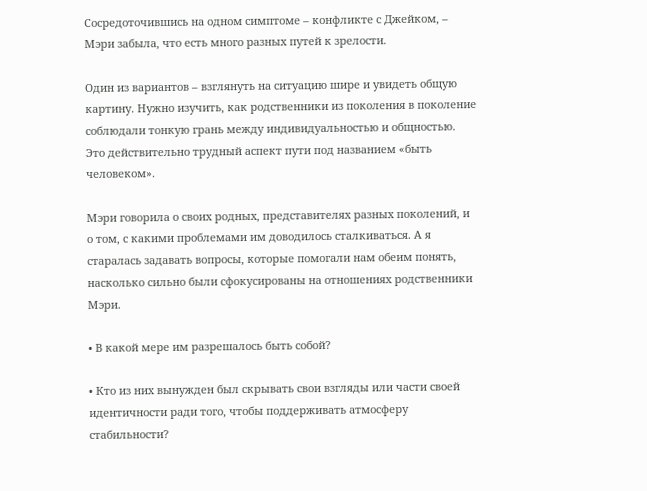Сосредоточившись на одном симптоме – конфликте с Джейком, – Мэри забыла, что есть много разных путей к зрелости.

Один из вариантов – взглянуть на ситуацию шире и увидеть общую картину. Нужно изучить, как родственники из поколения в поколение соблюдали тонкую грань между индивидуальностью и общностью. Это действительно трудный аспект пути под названием «быть человеком».

Мэри говорила о своих родных, представителях разных поколений, и о том, с какими проблемами им доводилось сталкиваться. А я старалась задавать вопросы, которые помогали нам обеим понять, насколько сильно были сфокусированы на отношениях родственники Мэри.

• В какой мере им разрешалось быть собой?

• Кто из них вынужден был скрывать свои взгляды или части своей идентичности ради того, чтобы поддерживать атмосферу стабильности?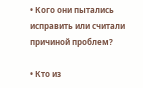• Кого они пытались исправить или считали причиной проблем?

• Кто из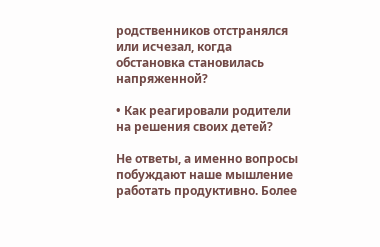родственников отстранялся или исчезал, когда обстановка становилась напряженной?

• Как реагировали родители на решения своих детей?

Не ответы, а именно вопросы побуждают наше мышление работать продуктивно. Более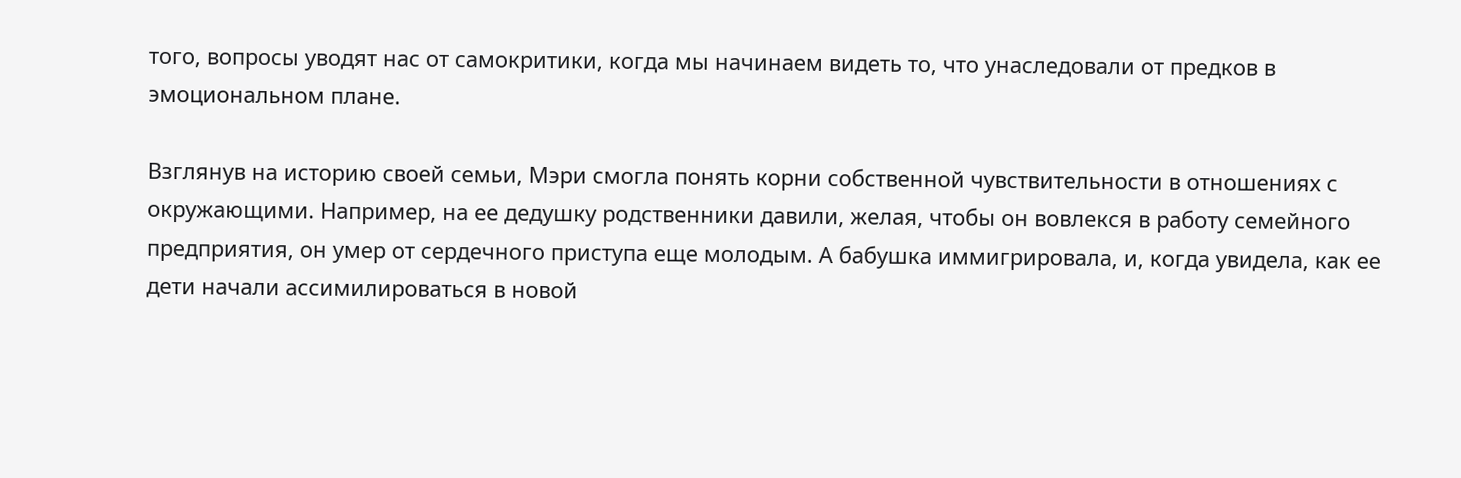того, вопросы уводят нас от самокритики, когда мы начинаем видеть то, что унаследовали от предков в эмоциональном плане.

Взглянув на историю своей семьи, Мэри смогла понять корни собственной чувствительности в отношениях с окружающими. Например, на ее дедушку родственники давили, желая, чтобы он вовлекся в работу семейного предприятия, он умер от сердечного приступа еще молодым. А бабушка иммигрировала, и, когда увидела, как ее дети начали ассимилироваться в новой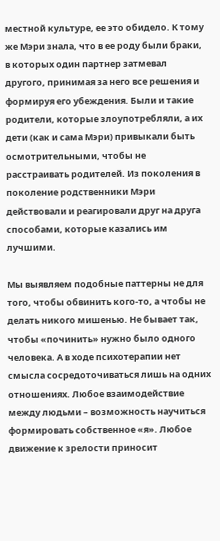местной культуре, ее это обидело. К тому же Мэри знала, что в ее роду были браки, в которых один партнер затмевал другого, принимая за него все решения и формируя его убеждения. Были и такие родители, которые злоупотребляли, а их дети (как и сама Мэри) привыкали быть осмотрительными, чтобы не расстраивать родителей. Из поколения в поколение родственники Мэри действовали и реагировали друг на друга способами, которые казались им лучшими.

Мы выявляем подобные паттерны не для того, чтобы обвинить кого-то, а чтобы не делать никого мишенью. Не бывает так, чтобы «починить» нужно было одного человека. А в ходе психотерапии нет смысла сосредоточиваться лишь на одних отношениях. Любое взаимодействие между людьми – возможность научиться формировать собственное «я». Любое движение к зрелости приносит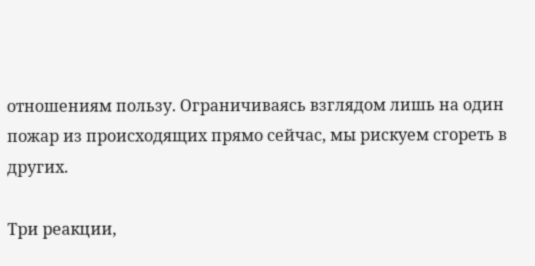отношениям пользу. Ограничиваясь взглядом лишь на один пожар из происходящих прямо сейчас, мы рискуем сгореть в других.

Три реакции,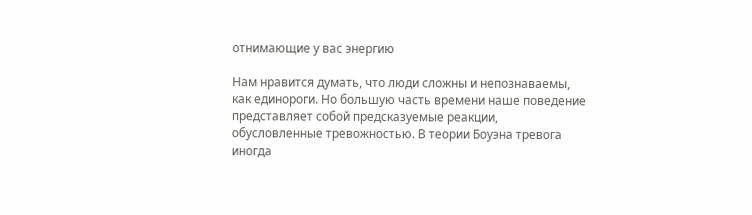отнимающие у вас энергию

Нам нравится думать, что люди сложны и непознаваемы, как единороги. Но большую часть времени наше поведение представляет собой предсказуемые реакции, обусловленные тревожностью. В теории Боуэна тревога иногда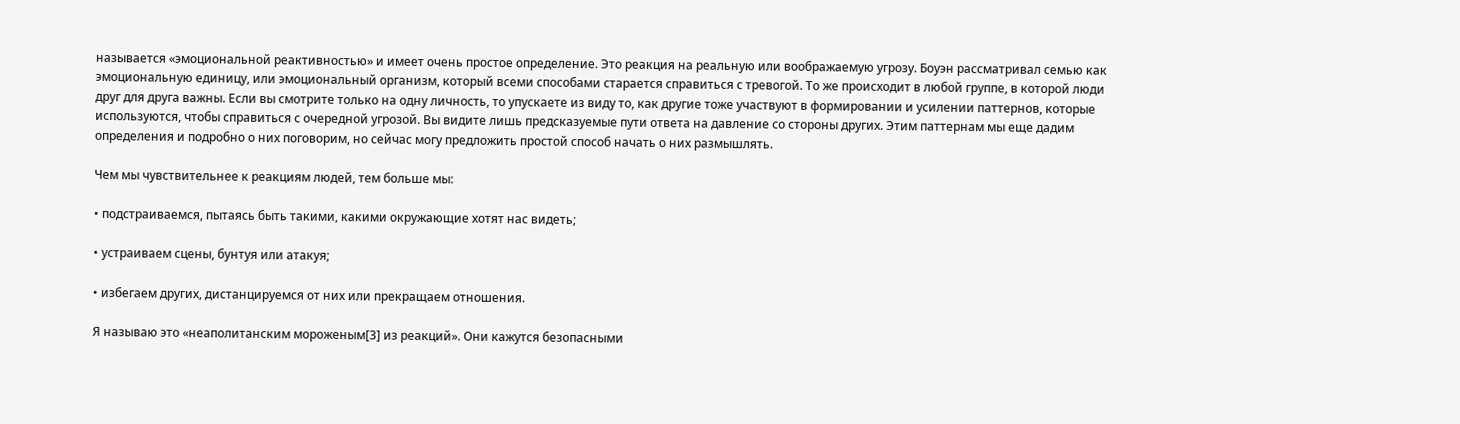называется «эмоциональной реактивностью» и имеет очень простое определение. Это реакция на реальную или воображаемую угрозу. Боуэн рассматривал семью как эмоциональную единицу, или эмоциональный организм, который всеми способами старается справиться с тревогой. То же происходит в любой группе, в которой люди друг для друга важны. Если вы смотрите только на одну личность, то упускаете из виду то, как другие тоже участвуют в формировании и усилении паттернов, которые используются, чтобы справиться с очередной угрозой. Вы видите лишь предсказуемые пути ответа на давление со стороны других. Этим паттернам мы еще дадим определения и подробно о них поговорим, но сейчас могу предложить простой способ начать о них размышлять.

Чем мы чувствительнее к реакциям людей, тем больше мы:

• подстраиваемся, пытаясь быть такими, какими окружающие хотят нас видеть;

• устраиваем сцены, бунтуя или атакуя;

• избегаем других, дистанцируемся от них или прекращаем отношения.

Я называю это «неаполитанским мороженым[3] из реакций». Они кажутся безопасными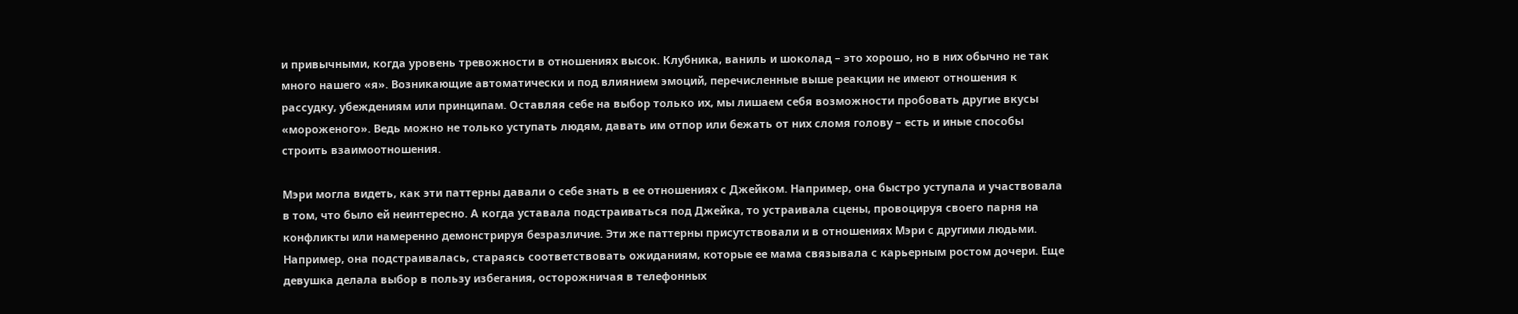и привычными, когда уровень тревожности в отношениях высок. Клубника, ваниль и шоколад – это хорошо, но в них обычно не так много нашего «я». Возникающие автоматически и под влиянием эмоций, перечисленные выше реакции не имеют отношения к рассудку, убеждениям или принципам. Оставляя себе на выбор только их, мы лишаем себя возможности пробовать другие вкусы «мороженого». Ведь можно не только уступать людям, давать им отпор или бежать от них сломя голову – есть и иные способы строить взаимоотношения.

Мэри могла видеть, как эти паттерны давали о себе знать в ее отношениях с Джейком. Например, она быстро уступала и участвовала в том, что было ей неинтересно. А когда уставала подстраиваться под Джейка, то устраивала сцены, провоцируя своего парня на конфликты или намеренно демонстрируя безразличие. Эти же паттерны присутствовали и в отношениях Мэри с другими людьми. Например, она подстраивалась, стараясь соответствовать ожиданиям, которые ее мама связывала с карьерным ростом дочери. Еще девушка делала выбор в пользу избегания, осторожничая в телефонных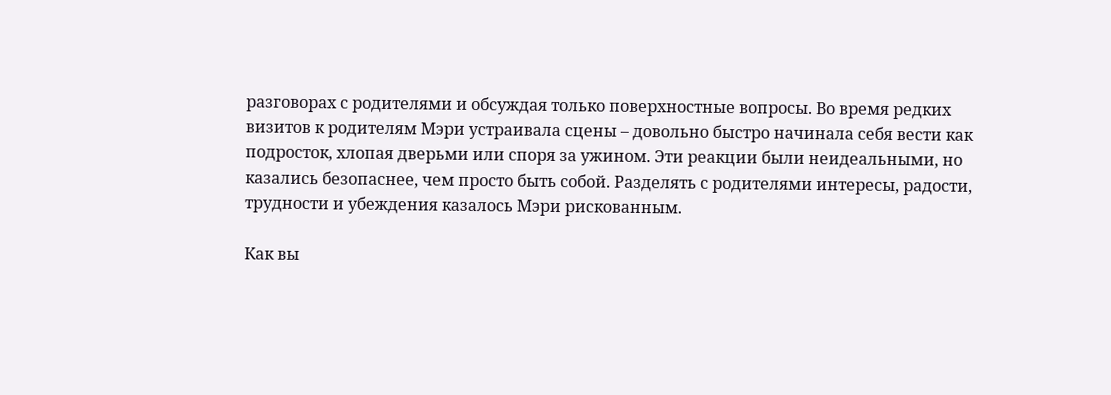разговорах с родителями и обсуждая только поверхностные вопросы. Во время редких визитов к родителям Мэри устраивала сцены – довольно быстро начинала себя вести как подросток, хлопая дверьми или споря за ужином. Эти реакции были неидеальными, но казались безопаснее, чем просто быть собой. Разделять с родителями интересы, радости, трудности и убеждения казалось Мэри рискованным.

Как вы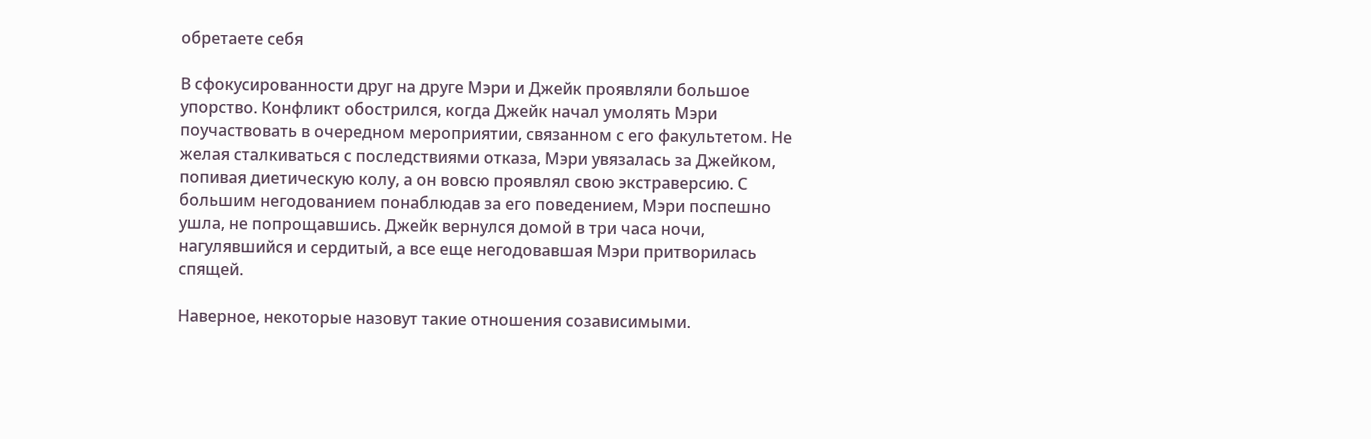обретаете себя

В сфокусированности друг на друге Мэри и Джейк проявляли большое упорство. Конфликт обострился, когда Джейк начал умолять Мэри поучаствовать в очередном мероприятии, связанном с его факультетом. Не желая сталкиваться с последствиями отказа, Мэри увязалась за Джейком, попивая диетическую колу, а он вовсю проявлял свою экстраверсию. С большим негодованием понаблюдав за его поведением, Мэри поспешно ушла, не попрощавшись. Джейк вернулся домой в три часа ночи, нагулявшийся и сердитый, а все еще негодовавшая Мэри притворилась спящей.

Наверное, некоторые назовут такие отношения созависимыми.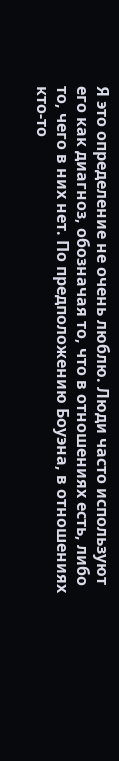Я это определение не очень люблю. Люди часто используют его как диагноз, обозначая то, что в отношениях есть, либо то, чего в них нет. По предположению Боуэна, в отношениях кто-то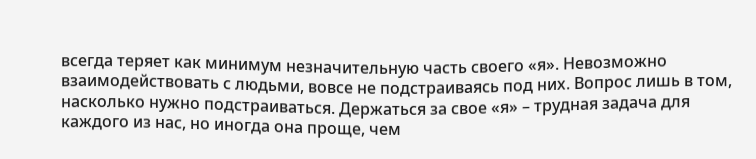всегда теряет как минимум незначительную часть своего «я». Невозможно взаимодействовать с людьми, вовсе не подстраиваясь под них. Вопрос лишь в том, насколько нужно подстраиваться. Держаться за свое «я» – трудная задача для каждого из нас, но иногда она проще, чем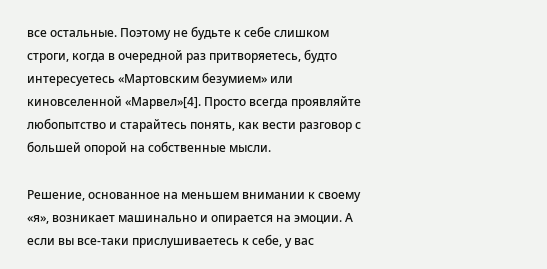все остальные. Поэтому не будьте к себе слишком строги, когда в очередной раз притворяетесь, будто интересуетесь «Мартовским безумием» или киновселенной «Марвел»[4]. Просто всегда проявляйте любопытство и старайтесь понять, как вести разговор с большей опорой на собственные мысли.

Решение, основанное на меньшем внимании к своему «я», возникает машинально и опирается на эмоции. А если вы все-таки прислушиваетесь к себе, у вас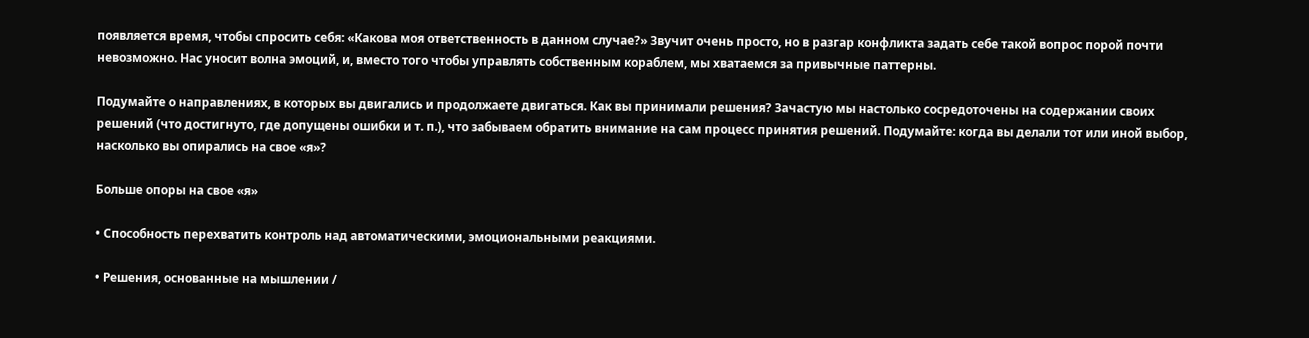появляется время, чтобы спросить себя: «Какова моя ответственность в данном случае?» Звучит очень просто, но в разгар конфликта задать себе такой вопрос порой почти невозможно. Нас уносит волна эмоций, и, вместо того чтобы управлять собственным кораблем, мы хватаемся за привычные паттерны.

Подумайте о направлениях, в которых вы двигались и продолжаете двигаться. Как вы принимали решения? Зачастую мы настолько сосредоточены на содержании своих решений (что достигнуто, где допущены ошибки и т. п.), что забываем обратить внимание на сам процесс принятия решений. Подумайте: когда вы делали тот или иной выбор, насколько вы опирались на свое «я»?

Больше опоры на свое «я»

• Способность перехватить контроль над автоматическими, эмоциональными реакциями.

• Решения, основанные на мышлении /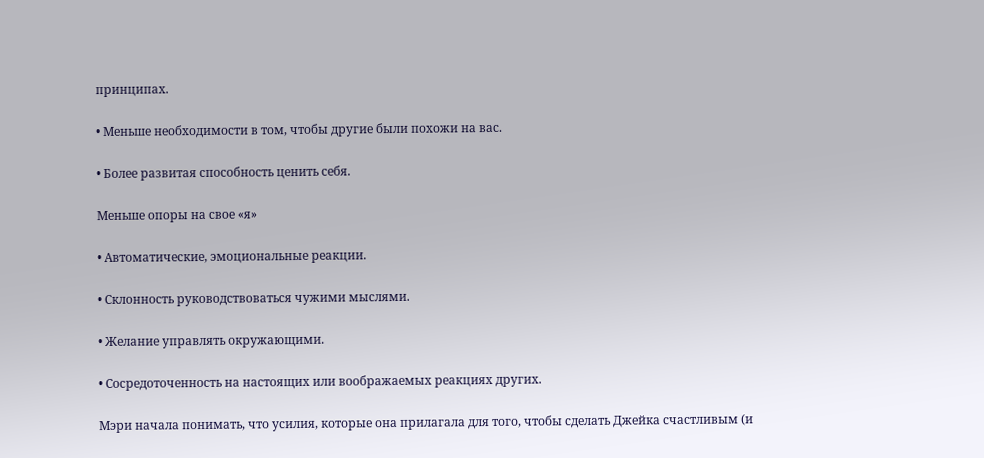принципах.

• Меньше необходимости в том, чтобы другие были похожи на вас.

• Более развитая способность ценить себя.

Меньше опоры на свое «я»

• Автоматические, эмоциональные реакции.

• Склонность руководствоваться чужими мыслями.

• Желание управлять окружающими.

• Сосредоточенность на настоящих или воображаемых реакциях других.

Мэри начала понимать, что усилия, которые она прилагала для того, чтобы сделать Джейка счастливым (и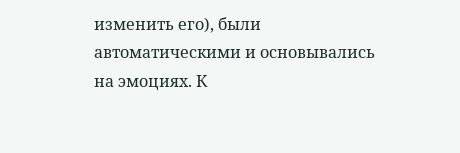изменить его), были автоматическими и основывались на эмоциях. К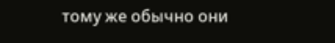тому же обычно они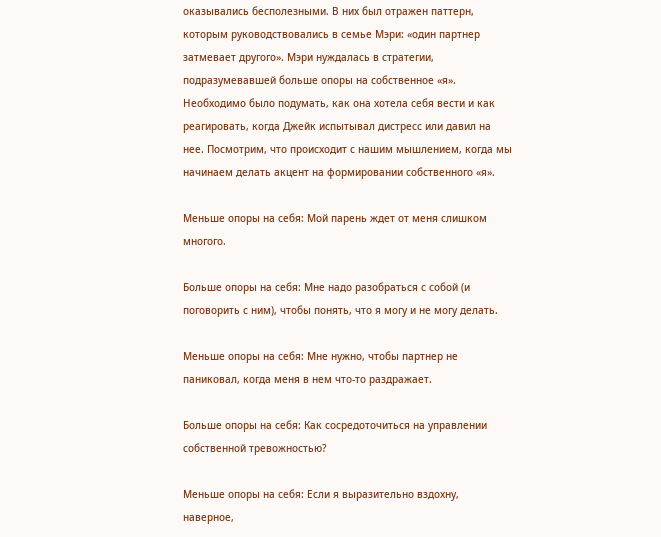оказывались бесполезными. В них был отражен паттерн, которым руководствовались в семье Мэри: «один партнер затмевает другого». Мэри нуждалась в стратегии, подразумевавшей больше опоры на собственное «я». Необходимо было подумать, как она хотела себя вести и как реагировать, когда Джейк испытывал дистресс или давил на нее. Посмотрим, что происходит с нашим мышлением, когда мы начинаем делать акцент на формировании собственного «я».

Меньше опоры на себя: Мой парень ждет от меня слишком многого.

Больше опоры на себя: Мне надо разобраться с собой (и поговорить с ним), чтобы понять, что я могу и не могу делать.

Меньше опоры на себя: Мне нужно, чтобы партнер не паниковал, когда меня в нем что-то раздражает.

Больше опоры на себя: Как сосредоточиться на управлении собственной тревожностью?

Меньше опоры на себя: Если я выразительно вздохну, наверное,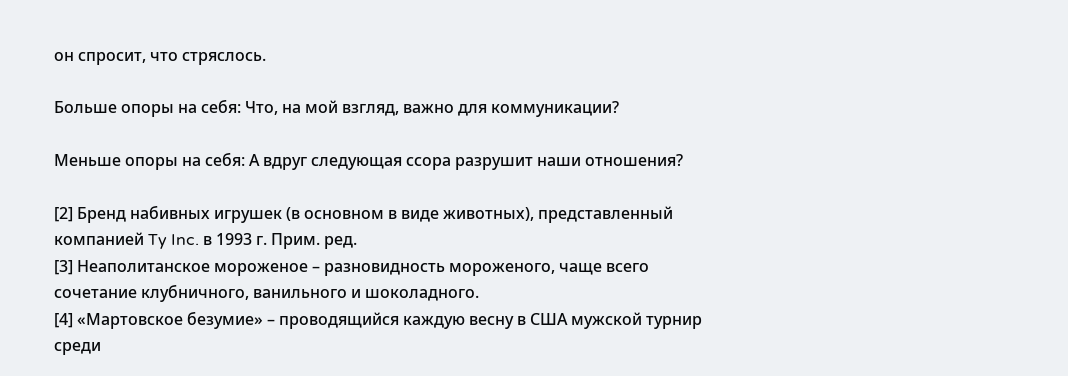он спросит, что стряслось.

Больше опоры на себя: Что, на мой взгляд, важно для коммуникации?

Меньше опоры на себя: А вдруг следующая ссора разрушит наши отношения?

[2] Бренд набивных игрушек (в основном в виде животных), представленный компанией Ty Inc. в 1993 г. Прим. ред.
[3] Неаполитанское мороженое – разновидность мороженого, чаще всего сочетание клубничного, ванильного и шоколадного.
[4] «Мартовское безумие» – проводящийся каждую весну в США мужской турнир среди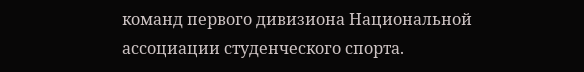команд первого дивизиона Национальной ассоциации студенческого спорта.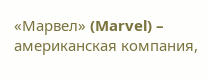«Марвел» (Marvel) – американская компания,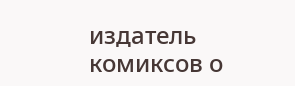издатель комиксов о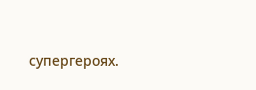супергероях.